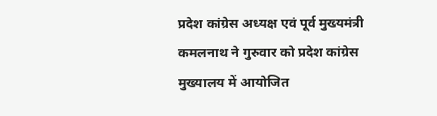प्रदेश कांग्रेस अध्यक्ष एवं पूर्व मुख्यमंत्री कमलनाथ ने गुरुवार को प्रदेश कांग्रेस मुख्यालय में आयोजित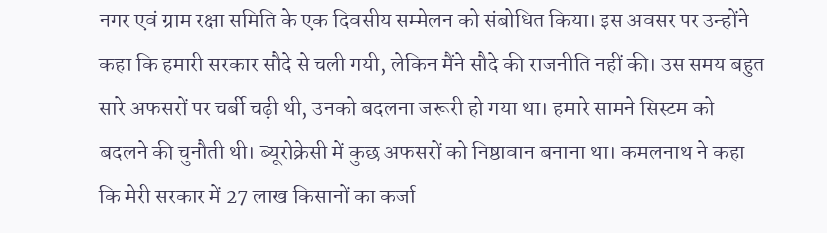नगर एवं ग्राम रक्षा समिति के एक दिवसीय सम्मेलन को संबोधित किया। इस अवसर पर उन्होंने कहा कि हमारी सरकार सौदे से चली गयी, लेकिन मैंने सौदे की राजनीति नहीं की। उस समय बहुत सारे अफसरों पर चर्बी चढ़ी थी, उनको बदलना जरूरी हो गया था। हमारे सामने सिस्टम को बदलने की चुनौती थी। ब्यूरोक्रेसी में कुछ अफसरों को निष्ठावान बनाना था। कमलनाथ ने कहा कि मेरी सरकार में 27 लाख किसानों का कर्जा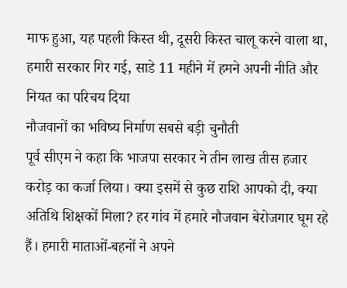माफ हुआ, यह पहली किस्त थी, दूसरी किस्त चालू करने वाला था, हमारी सरकार गिर गई, साडे 11 महीने में हमने अपनी नीति और नियत का परिचय दिया
नौजवानों का भविष्य निर्माण सबसे बड़ी चुनौती
पूर्व सीएम ने कहा कि भाजपा सरकार ने तीन लाख तीस हजार करोड़ का कर्जा लिया। क्या इसमें से कुछ राशि आपको दी, क्या अतिथि शिक्षकों मिला? हर गांव में हमारे नौजवान बेरोजगार घूम रहे हैं। हमारी माताओं-बहनों ने अपने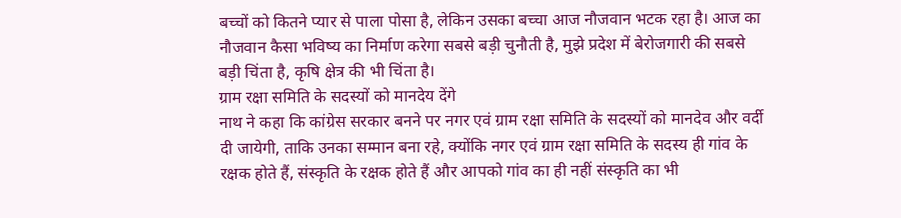बच्चों को कितने प्यार से पाला पोसा है, लेकिन उसका बच्चा आज नौजवान भटक रहा है। आज का नौजवान कैसा भविष्य का निर्माण करेगा सबसे बड़ी चुनौती है, मुझे प्रदेश में बेरोजगारी की सबसे बड़ी चिंता है, कृषि क्षेत्र की भी चिंता है।
ग्राम रक्षा समिति के सदस्यों को मानदेय देंगे
नाथ ने कहा कि कांग्रेस सरकार बनने पर नगर एवं ग्राम रक्षा समिति के सदस्यों को मानदेव और वर्दी दी जायेगी, ताकि उनका सम्मान बना रहे, क्योंकि नगर एवं ग्राम रक्षा समिति के सदस्य ही गांव के रक्षक होते हैं, संस्कृति के रक्षक होते हैं और आपको गांव का ही नहीं संस्कृति का भी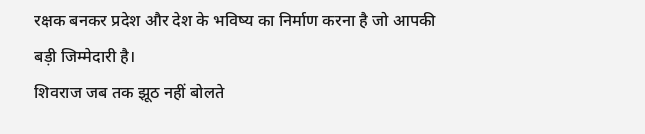रक्षक बनकर प्रदेश और देश के भविष्य का निर्माण करना है जो आपकी बड़ी जिम्मेदारी है।
शिवराज जब तक झूठ नहीं बोलते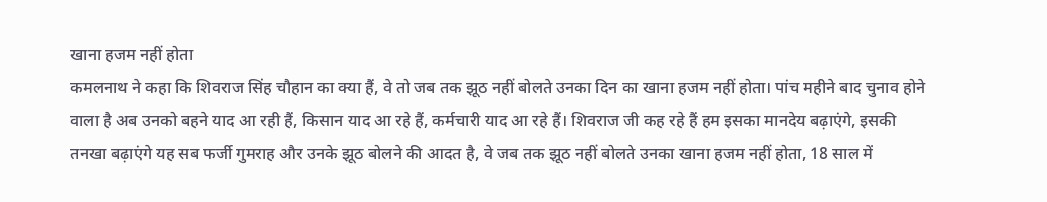खाना हजम नहीं होता
कमलनाथ ने कहा कि शिवराज सिंह चौहान का क्या हैं, वे तो जब तक झूठ नहीं बोलते उनका दिन का खाना हजम नहीं होता। पांच महीने बाद चुनाव होने वाला है अब उनको बहने याद आ रही हैं, किसान याद आ रहे हैं, कर्मचारी याद आ रहे हैं। शिवराज जी कह रहे हैं हम इसका मानदेय बढ़ाएंगे, इसकी तनखा बढ़ाएंगे यह सब फर्जी गुमराह और उनके झूठ बोलने की आदत है, वे जब तक झूठ नहीं बोलते उनका खाना हजम नहीं होता, 18 साल में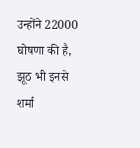उन्होंने 22000 घोषणा की है, झूठ भी इनसे शर्मा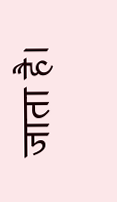जाता है।